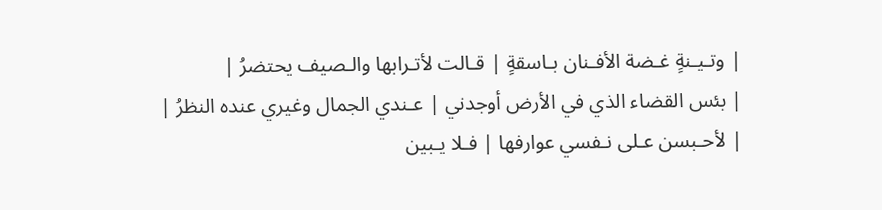| وتـيـنةٍ غـضة الأفـنان بـاسقةٍ | قـالت لأتـرابها والـصيف يحتضرُ |
| بئس القضاء الذي في الأرض أوجدني | عـندي الجمال وغيري عنده النظرُ |
| لأحـبسن عـلى نـفسي عوارفها | فـلا يـبين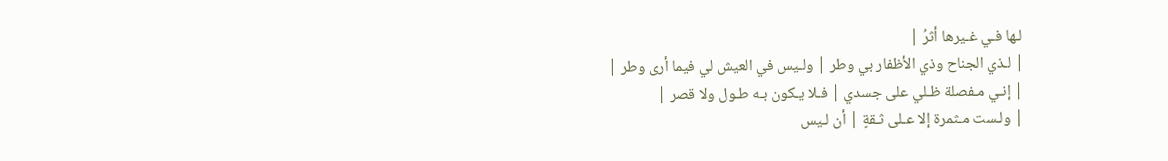لـها فـي غـيرها أثرُ |
| لـذي الجناح وذي الأظفار بي وطر | ولـيس في العيش لي فيما أرى وطر |
| إنـي مـفصلة ظـلي على جسدي | فـلا يـكون بـه طـول ولا قصر |
| ولـست مـثمرة إلا عـلى ثـقةٍ | أن لـيس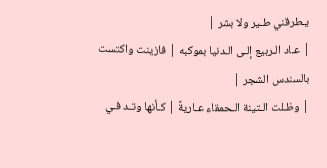يـطرقني طـير ولا بشر |
| عـاد الـربيع إلـى الـدنيا بموكبه | فازينت واكتست بالسندس الشجر |
| وظـلت الـتينة الـحمقاء عـاريةً | كـأنها وتـد فـي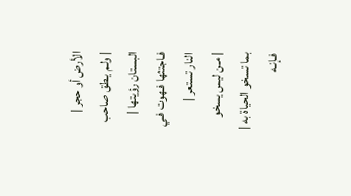الأرض أو حجر |
| ولـم يـطق صاحب البستان رؤيتها | فـاجتثها فـهوت فـي النار تستعر |
| مـن ليس يسخو بما تسخو الحياة به | فـإنـه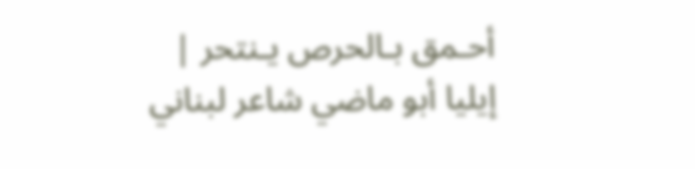أحـمق بـالحرص يـنتحر |
إيليا أبو ماضي شاعر لبناني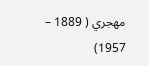مهجري ( 1889 – 1957)